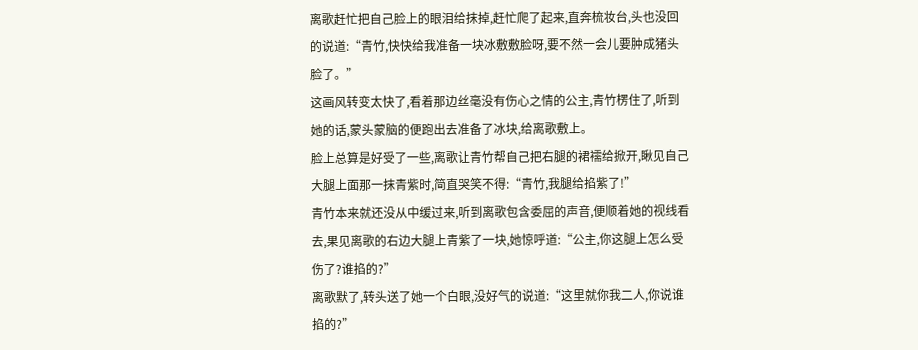离歌赶忙把自己脸上的眼泪给抹掉,赶忙爬了起来,直奔梳妆台,头也没回的说道:“青竹,快快给我准备一块冰敷敷脸呀,要不然一会儿要肿成猪头脸了。”
这画风转变太快了,看着那边丝毫没有伤心之情的公主,青竹楞住了,听到她的话,蒙头蒙脑的便跑出去准备了冰块,给离歌敷上。
脸上总算是好受了一些,离歌让青竹帮自己把右腿的裙襦给掀开,瞅见自己大腿上面那一抹青紫时,简直哭笑不得:“青竹,我腿给掐紫了!”
青竹本来就还没从中缓过来,听到离歌包含委屈的声音,便顺着她的视线看去,果见离歌的右边大腿上青紫了一块,她惊呼道:“公主,你这腿上怎么受伤了?谁掐的?”
离歌默了,转头送了她一个白眼,没好气的说道:“这里就你我二人,你说谁掐的?”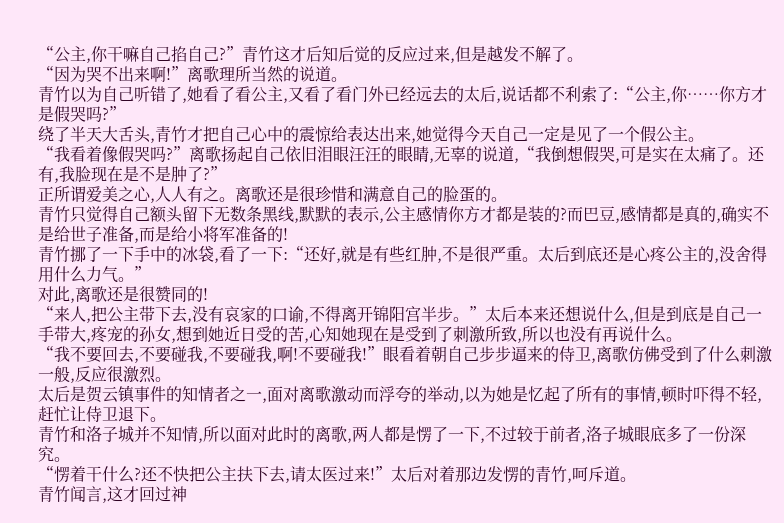“公主,你干嘛自己掐自己?”青竹这才后知后觉的反应过来,但是越发不解了。
“因为哭不出来啊!”离歌理所当然的说道。
青竹以为自己听错了,她看了看公主,又看了看门外已经远去的太后,说话都不利索了:“公主,你……你方才是假哭吗?”
绕了半天大舌头,青竹才把自己心中的震惊给表达出来,她觉得今天自己一定是见了一个假公主。
“我看着像假哭吗?”离歌扬起自己依旧泪眼汪汪的眼睛,无辜的说道,“我倒想假哭,可是实在太痛了。还有,我脸现在是不是肿了?”
正所谓爱美之心,人人有之。离歌还是很珍惜和满意自己的脸蛋的。
青竹只觉得自己额头留下无数条黑线,默默的表示,公主感情你方才都是装的?而巴豆,感情都是真的,确实不是给世子准备,而是给小将军准备的!
青竹挪了一下手中的冰袋,看了一下:“还好,就是有些红肿,不是很严重。太后到底还是心疼公主的,没舍得用什么力气。”
对此,离歌还是很赞同的!
“来人,把公主带下去,没有哀家的口谕,不得离开锦阳宫半步。”太后本来还想说什么,但是到底是自己一手带大,疼宠的孙女,想到她近日受的苦,心知她现在是受到了刺激所致,所以也没有再说什么。
“我不要回去,不要碰我,不要碰我,啊!不要碰我!”眼看着朝自己步步逼来的侍卫,离歌仿佛受到了什么刺激一般,反应很激烈。
太后是贺云镇事件的知情者之一,面对离歌激动而浮夸的举动,以为她是忆起了所有的事情,顿时吓得不轻,赶忙让侍卫退下。
青竹和洛子城并不知情,所以面对此时的离歌,两人都是愣了一下,不过较于前者,洛子城眼底多了一份深究。
“愣着干什么?还不快把公主扶下去,请太医过来!”太后对着那边发愣的青竹,呵斥道。
青竹闻言,这才回过神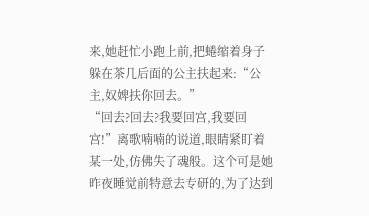来,她赶忙小跑上前,把蜷缩着身子躲在茶几后面的公主扶起来:“公主,奴婢扶你回去。”
“回去?回去?我要回宫,我要回宫!”离歌喃喃的说道,眼睛紧盯着某一处,仿佛失了魂般。这个可是她昨夜睡觉前特意去专研的,为了达到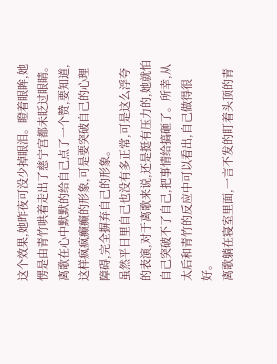这个效果,她昨夜可没少掉眼泪。瞪着眼眸,她愣是由青竹哄着走出了慈宁宫都未眨过眼睛。
离歌在心中默默的给自己点了一个赞,要知道,这样疯疯癫癫的形象,可是要突破自己的心理障碍,完全摒弃自己的形象。
虽然平日里自己也没有多正常,可是这么浮夸的表演,对于离歌来说,还是挺有压力的,她就怕自己突破不了自己,把事情给搞砸了。所幸,从太后和青竹的反应中可以看出,自己做得很好。
离歌躺在寝室里面,一言不发的盯着头顶的青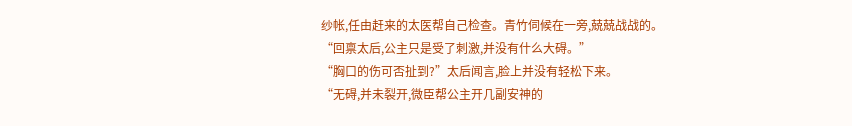纱帐,任由赶来的太医帮自己检查。青竹伺候在一旁,兢兢战战的。
“回禀太后,公主只是受了刺激,并没有什么大碍。”
“胸口的伤可否扯到?”太后闻言,脸上并没有轻松下来。
“无碍,并未裂开,微臣帮公主开几副安神的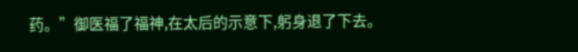药。”御医福了福神,在太后的示意下,躬身退了下去。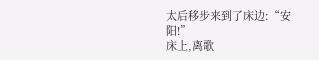太后移步来到了床边:“安阳!”
床上,离歌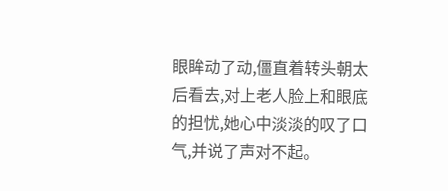眼眸动了动,僵直着转头朝太后看去,对上老人脸上和眼底的担忧,她心中淡淡的叹了口气,并说了声对不起。